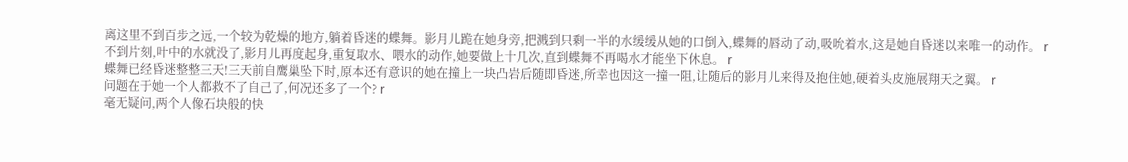离这里不到百步之远,一个较为乾燥的地方,躺着昏迷的蝶舞。影月儿跪在她身旁,把溅到只剩一半的水缓缓从她的口倒入,蝶舞的唇动了动,吸吮着水,这是她自昏迷以来唯一的动作。 r
不到片刻,叶中的水就没了,影月儿再度起身,重复取水、喂水的动作,她要做上十几次,直到蝶舞不再喝水才能坐下休息。 r
蝶舞已经昏迷整整三天!三天前自鹰巢坠下时,原本还有意识的她在撞上一块凸岩后随即昏迷,所幸也因这一撞一阻,让随后的影月儿来得及抱住她,硬着头皮施展翔天之翼。 r
问题在于她一个人都救不了自己了,何况还多了一个? r
毫无疑问,两个人像石块般的快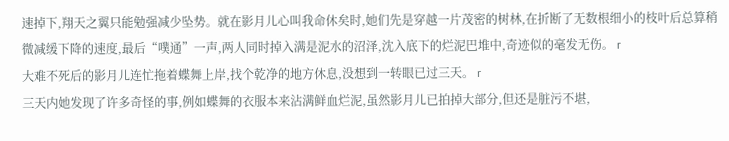速掉下,翔天之翼只能勉强减少坠势。就在影月儿心叫我命休矣时,她们先是穿越一片茂密的树林,在折断了无数根细小的枝叶后总算稍微减缓下降的速度,最后“噗通”一声,两人同时掉入满是泥水的沼泽,沈入底下的烂泥巴堆中,奇迹似的毫发无伤。 r
大难不死后的影月儿连忙拖着蝶舞上岸,找个乾净的地方休息,没想到一转眼已过三天。 r
三天内她发现了许多奇怪的事,例如蝶舞的衣服本来沾满鲜血烂泥,虽然影月儿已拍掉大部分,但还是脏污不堪,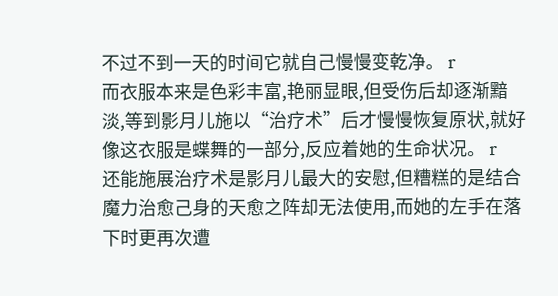不过不到一天的时间它就自己慢慢变乾净。 r
而衣服本来是色彩丰富,艳丽显眼,但受伤后却逐渐黯淡,等到影月儿施以“治疗术”后才慢慢恢复原状,就好像这衣服是蝶舞的一部分,反应着她的生命状况。 r
还能施展治疗术是影月儿最大的安慰,但糟糕的是结合魔力治愈己身的天愈之阵却无法使用,而她的左手在落下时更再次遭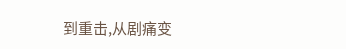到重击,从剧痛变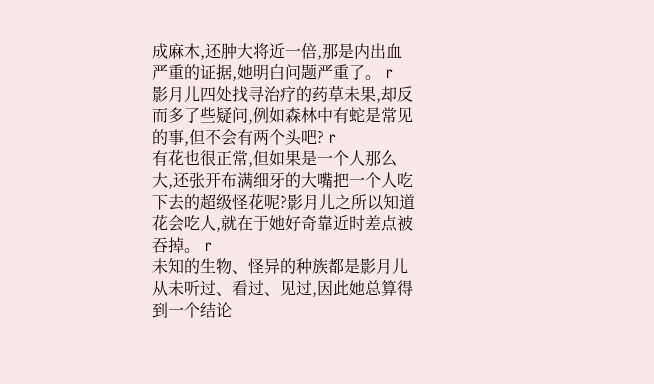成麻木,还肿大将近一倍,那是内出血严重的证据,她明白问题严重了。 r
影月儿四处找寻治疗的药草未果,却反而多了些疑问,例如森林中有蛇是常见的事,但不会有两个头吧? r
有花也很正常,但如果是一个人那么大,还张开布满细牙的大嘴把一个人吃下去的超级怪花呢?影月儿之所以知道花会吃人,就在于她好奇靠近时差点被吞掉。 r
未知的生物、怪异的种族都是影月儿从未听过、看过、见过,因此她总算得到一个结论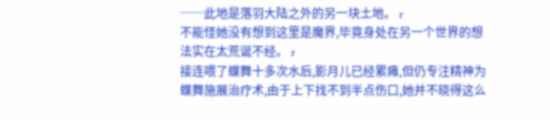──此地是落羽大陆之外的另一块土地。 r
不能怪她没有想到这里是魔界,毕竟身处在另一个世界的想法实在太荒诞不经。 r
接连喂了蝶舞十多次水后,影月儿已经累瘫,但仍专注精神为蝶舞施展治疗术,由于上下找不到半点伤口,她并不晓得这么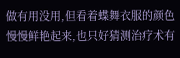做有用没用,但看着蝶舞衣服的颜色慢慢鲜艳起来,也只好猜测治疗术有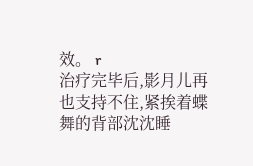效。 r
治疗完毕后,影月儿再也支持不住,紧挨着蝶舞的背部沈沈睡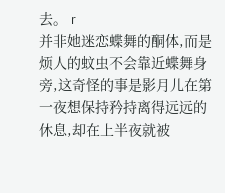去。 r
并非她迷恋蝶舞的酮体,而是烦人的蚊虫不会靠近蝶舞身旁,这奇怪的事是影月儿在第一夜想保持矜持离得远远的休息,却在上半夜就被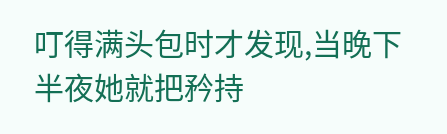叮得满头包时才发现,当晚下半夜她就把矜持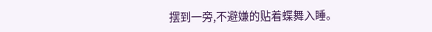摆到一旁,不避嫌的贴着蝶舞入睡。